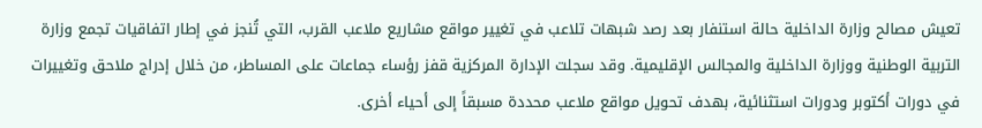تعيش مصالح وزارة الداخلية حالة استنفار بعد رصد شبهات تلاعب في تغيير مواقع مشاريع ملاعب القرب، التي تُنجز في إطار اتفاقيات تجمع وزارة التربية الوطنية ووزارة الداخلية والمجالس الإقليمية. وقد سجلت الإدارة المركزية قفز رؤساء جماعات على المساطر، من خلال إدراج ملاحق وتغييرات في دورات أكتوبر ودورات استثنائية، بهدف تحويل مواقع ملاعب محددة مسبقاً إلى أحياء أخرى.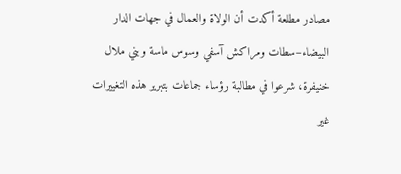مصادر مطلعة أكدت أن الولاة والعمال في جهات الدار البيضاء–سطات ومراكش آسفي وسوس ماسة وبني ملال خنيفرة، شرعوا في مطالبة رؤساء جماعات بتبرير هذه التغييرات غير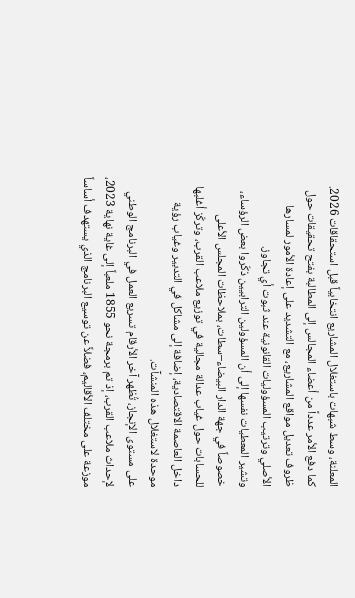المعلنة، وسط شبهات باستغلال المشاريع انتخابياً قبل استحقاقات 2026. كما دفع الأمر عدداً من أعضاء المجالس إلى المطالبة بفتح تحقيقات حول ظروف تعديل مواقع المشاريع، مع التشديد على إعادة الأمور لمسارها الأصلي وترتيب المسؤوليات القانونية عند ثبوت أي تجاوز.
وتشير المعطيات نفسها إلى أن المسؤولين الترابيين ذكّروا بعض الرؤساء، خصوصاً في جهة الدار البيضاء–سطات، بملاحظات المجلس الأعلى للحسابات حول غياب عدالة مجالية في توزيع ملاعب القرب، وتركّز أغلبها داخل العاصمة الاقتصادية، إضافة إلى مشاكل في التدبير وغياب رؤية موحدة لاستغلال هذه المنشآت.
على مستوى الإنجاز، تُظهر آخر الأرقام تسريع العمل في البرنامج الوطني لإحداث ملاعب القرب، إذ تم برمجة نحو 1855 ملعباً إلى غاية نهاية 2023، موزعة على مختلف الأقاليم، فضلاً عن توسيع البرنامج الذي يستهدف أساساً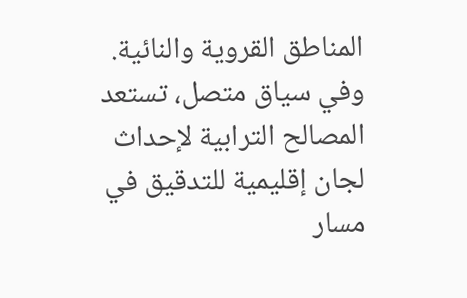المناطق القروية والنائية.
وفي سياق متصل، تستعد المصالح الترابية لإحداث لجان إقليمية للتدقيق في مسار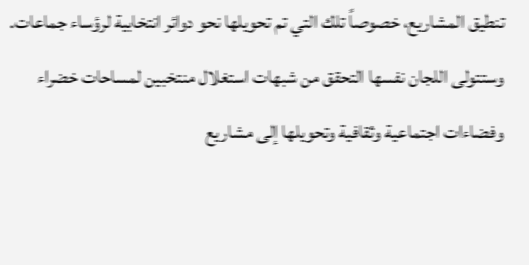تنطيق المشاريع، خصوصاً تلك التي تم تحويلها نحو دوائر انتخابية لرؤساء جماعات. وستتولى اللجان نفسها التحقق من شبهات استغلال منتخبين لمساحات خضراء وفضاءات اجتماعية وثقافية وتحويلها إلى مشاريع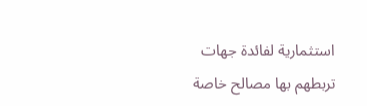استثمارية لفائدة جهات تربطهم بها مصالح خاصة